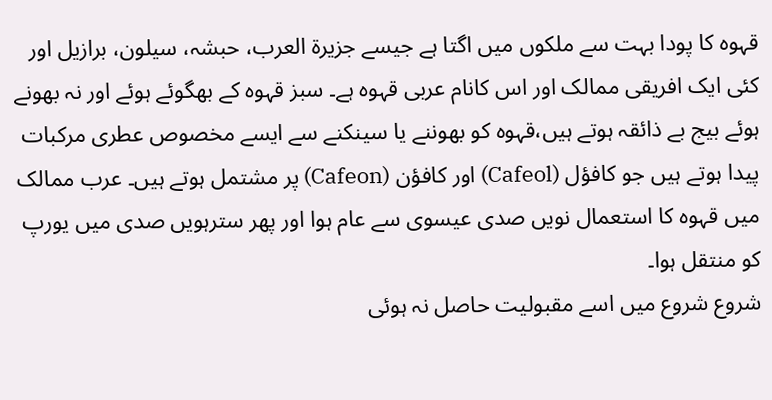قہوہ کا پودا بہت سے ملکوں میں اگتا ہے جیسے جزیرۃ العرب، حبشہ، سیلون، برازیل اور کئی ایک افریقی ممالک اور اس کانام عربی قہوہ ہے۔ سبز قہوہ کے بھگوئے ہوئے اور نہ بھونے ہوئے بیج بے ذائقہ ہوتے ہیں،قہوہ کو بھوننے یا سینکنے سے ایسے مخصوص عطری مرکبات پیدا ہوتے ہیں جو کافؤل (Cafeol) اور کافؤن (Cafeon) پر مشتمل ہوتے ہیں۔ عرب ممالک میں قہوہ کا استعمال نویں صدی عیسوی سے عام ہوا اور پھر سترہویں صدی میں یورپ کو منتقل ہوا۔
شروع شروع میں اسے مقبولیت حاصل نہ ہوئی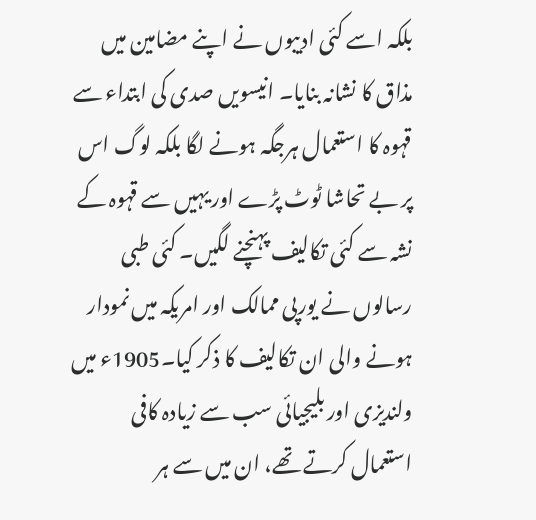بلکہ اسے کئی ادیبوں نے اپنے مضامین میں مذاق کا نشانہ بنایا۔ انیسویں صدی کی ابتداء سے قہوہ کا استعمال ہرجگہ ہونے لگا بلکہ لوگ اس پر بے تحاشا ٹوٹ پڑے اور یہیں سے قہوہ کے نشہ سے کئی تکالیف پہنچنے لگیں۔ کئی طبی رسالوں نے یورپی ممالک اور امریکہ میں نمودار ہونے والی ان تکالیف کا ذکر کیا۔1905ء میں ولندیزی اور بلیجیائی سب سے زیادہ کافی استعمال کرتے تھے، ان میں سے ہر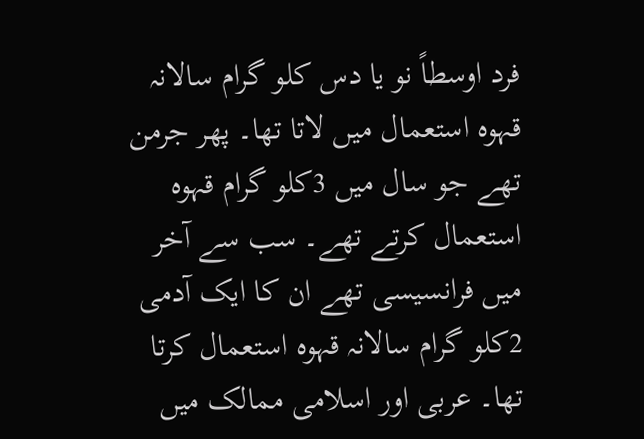فرد اوسطاً نو یا دس کلو گرام سالانہ قہوہ استعمال میں لاتا تھا۔ پھر جرمن تھے جو سال میں 3کلو گرام قہوہ استعمال کرتے تھے۔ سب سے آخر میں فرانسیسی تھے ان کا ایک آدمی 2کلو گرام سالانہ قہوہ استعمال کرتا تھا۔ عربی اور اسلامی ممالک میں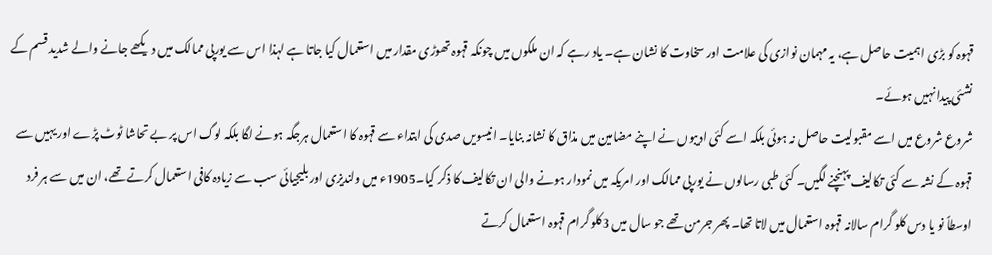قہوہ کو بڑی اہمیت حاصل ہے، یہ مہمان نوازی کی علامت اور سخاوت کا نشان ہے۔ یاد رہے کہ ان ملکوں میں چونکہ قہوہ تھوڑی مقدار میں استعمال کیا جاتا ہے لہذا اس سے یورپی ممالک میں د یکھے جانے والے شدید قسم کے نشئی پیدا نہیں ہوئے۔
شروع شروع میں اسے مقبولیت حاصل نہ ہوئی بلکہ اسے کئی ادیبوں نے اپنے مضامین میں مذاق کا نشانہ بنایا۔ انیسویں صدی کی ابتداء سے قہوہ کا استعمال ہرجگہ ہونے لگا بلکہ لوگ اس پر بے تحاشا ٹوٹ پڑے اور یہیں سے قہوہ کے نشہ سے کئی تکالیف پہنچنے لگیں۔ کئی طبی رسالوں نے یورپی ممالک اور امریکہ میں نمودار ہونے والی ان تکالیف کا ذکر کیا۔1905ء میں ولندیزی اور بلیجیائی سب سے زیادہ کافی استعمال کرتے تھے، ان میں سے ہر فرد اوسطاً نو یا دس کلو گرام سالانہ قہوہ استعمال میں لاتا تھا۔ پھر جرمن تھے جو سال میں 3کلو گرام قہوہ استعمال کرتے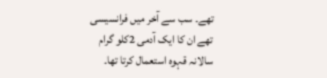تھے۔ سب سے آخر میں فرانسیسی تھے ان کا ایک آدمی 2کلو گرام سالانہ قہوہ استعمال کرتا تھا۔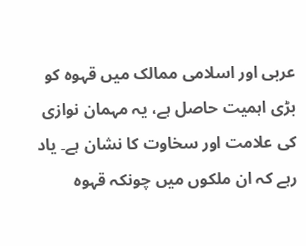عربی اور اسلامی ممالک میں قہوہ کو بڑی اہمیت حاصل ہے، یہ مہمان نوازی کی علامت اور سخاوت کا نشان ہے۔ یاد رہے کہ ان ملکوں میں چونکہ قہوہ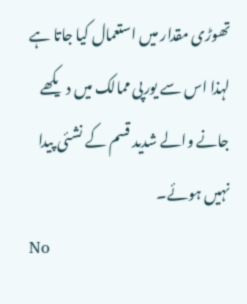تھوڑی مقدار میں استعمال کیا جاتا ہے لہذا اس سے یورپی ممالک میں د یکھے جانے والے شدید قسم کے نشئی پیدا نہیں ہوئے۔
No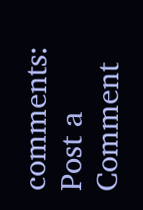comments:
Post a Comment